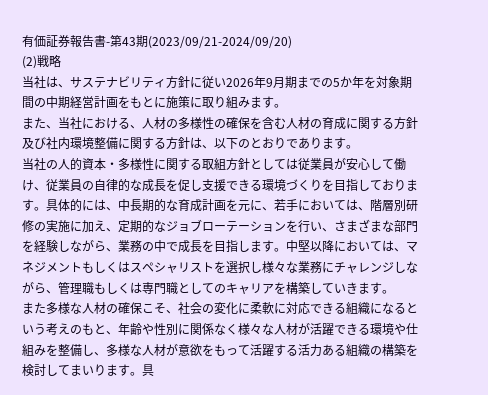有価証券報告書-第43期(2023/09/21-2024/09/20)
(2)戦略
当社は、サステナビリティ方針に従い2026年9月期までの5か年を対象期間の中期経営計画をもとに施策に取り組みます。
また、当社における、人材の多様性の確保を含む人材の育成に関する方針及び社内環境整備に関する方針は、以下のとおりであります。
当社の人的資本・多様性に関する取組方針としては従業員が安心して働け、従業員の自律的な成長を促し支援できる環境づくりを目指しております。具体的には、中長期的な育成計画を元に、若手においては、階層別研修の実施に加え、定期的なジョブローテーションを行い、さまざまな部門を経験しながら、業務の中で成長を目指します。中堅以降においては、マネジメントもしくはスペシャリストを選択し様々な業務にチャレンジしながら、管理職もしくは専門職としてのキャリアを構築していきます。
また多様な人材の確保こそ、社会の変化に柔軟に対応できる組織になるという考えのもと、年齢や性別に関係なく様々な人材が活躍できる環境や仕組みを整備し、多様な人材が意欲をもって活躍する活力ある組織の構築を検討してまいります。具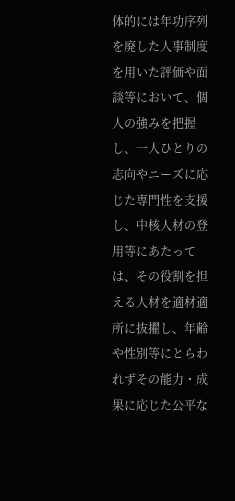体的には年功序列を廃した人事制度を用いた評価や面談等において、個人の強みを把握し、一人ひとりの志向やニーズに応じた専門性を支援し、中核人材の登用等にあたっては、その役割を担える人材を適材適所に抜擢し、年齢や性別等にとらわれずその能力・成果に応じた公平な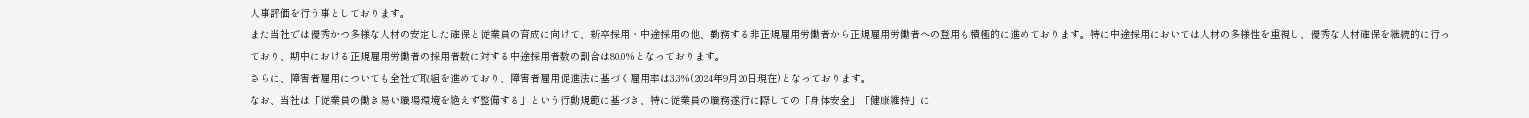人事評価を行う事としております。
また当社では優秀かつ多様な人材の安定した確保と従業員の育成に向けて、新卒採用・中途採用の他、勤務する非正規雇用労働者から正規雇用労働者への登用も積極的に進めております。特に中途採用においては人材の多様性を重視し、優秀な人材確保を継続的に行っており、期中における正規雇用労働者の採用者数に対する中途採用者数の割合は80.0%となっております。
さらに、障害者雇用についても全社で取組を進めており、障害者雇用促進法に基づく雇用率は3.3%(2024年9月20日現在)となっております。
なお、当社は「従業員の働き易い職場環境を絶えず整備する」という行動規範に基づき、特に従業員の職務遂行に際しての「身体安全」「健康維持」に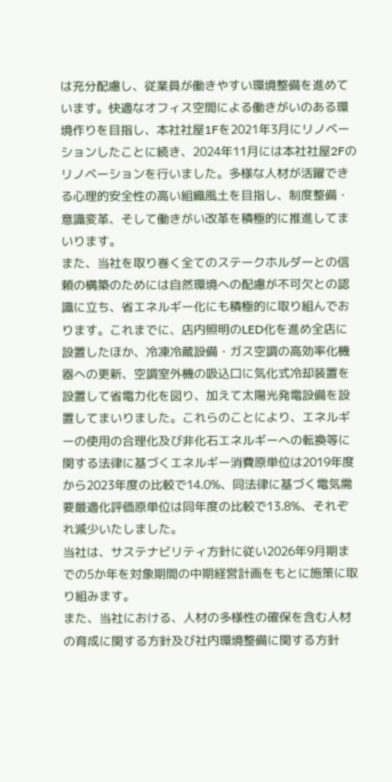は充分配慮し、従業員が働きやすい環境整備を進めています。快適なオフィス空間による働きがいのある環境作りを目指し、本社社屋1Fを2021年3月にリノベーションしたことに続き、2024年11月には本社社屋2Fのリノベーションを行いました。多様な人材が活躍できる心理的安全性の高い組織風土を目指し、制度整備・意識変革、そして働きがい改革を積極的に推進してまいります。
また、当社を取り巻く全てのステークホルダーとの信頼の構築のためには自然環境への配慮が不可欠との認識に立ち、省エネルギー化にも積極的に取り組んでおります。これまでに、店内照明のLED化を進め全店に設置したほか、冷凍冷蔵設備・ガス空調の高効率化機器への更新、空調室外機の吸込口に気化式冷却装置を設置して省電力化を図り、加えて太陽光発電設備を設置してまいりました。これらのことにより、エネルギーの使用の合理化及び非化石エネルギーへの転換等に関する法律に基づくエネルギー消費原単位は2019年度から2023年度の比較で14.0%、同法律に基づく電気需要最適化評価原単位は同年度の比較で13.8%、それぞれ減少いたしました。
当社は、サステナビリティ方針に従い2026年9月期までの5か年を対象期間の中期経営計画をもとに施策に取り組みます。
また、当社における、人材の多様性の確保を含む人材の育成に関する方針及び社内環境整備に関する方針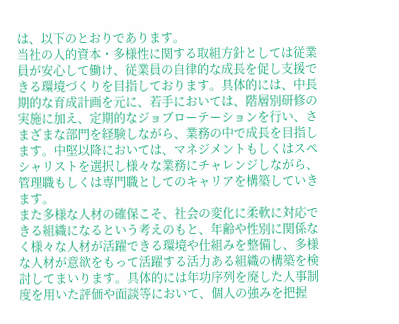は、以下のとおりであります。
当社の人的資本・多様性に関する取組方針としては従業員が安心して働け、従業員の自律的な成長を促し支援できる環境づくりを目指しております。具体的には、中長期的な育成計画を元に、若手においては、階層別研修の実施に加え、定期的なジョブローテーションを行い、さまざまな部門を経験しながら、業務の中で成長を目指します。中堅以降においては、マネジメントもしくはスペシャリストを選択し様々な業務にチャレンジしながら、管理職もしくは専門職としてのキャリアを構築していきます。
また多様な人材の確保こそ、社会の変化に柔軟に対応できる組織になるという考えのもと、年齢や性別に関係なく様々な人材が活躍できる環境や仕組みを整備し、多様な人材が意欲をもって活躍する活力ある組織の構築を検討してまいります。具体的には年功序列を廃した人事制度を用いた評価や面談等において、個人の強みを把握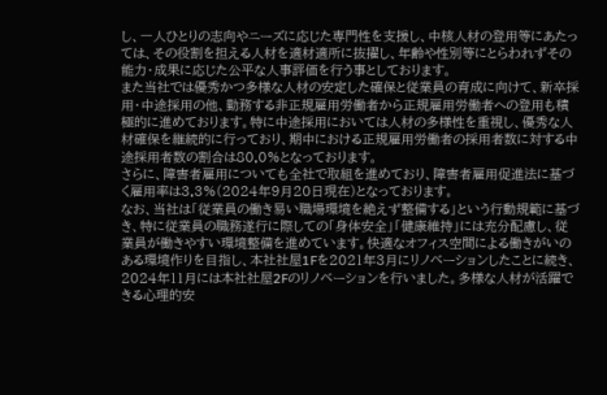し、一人ひとりの志向やニーズに応じた専門性を支援し、中核人材の登用等にあたっては、その役割を担える人材を適材適所に抜擢し、年齢や性別等にとらわれずその能力・成果に応じた公平な人事評価を行う事としております。
また当社では優秀かつ多様な人材の安定した確保と従業員の育成に向けて、新卒採用・中途採用の他、勤務する非正規雇用労働者から正規雇用労働者への登用も積極的に進めております。特に中途採用においては人材の多様性を重視し、優秀な人材確保を継続的に行っており、期中における正規雇用労働者の採用者数に対する中途採用者数の割合は80.0%となっております。
さらに、障害者雇用についても全社で取組を進めており、障害者雇用促進法に基づく雇用率は3.3%(2024年9月20日現在)となっております。
なお、当社は「従業員の働き易い職場環境を絶えず整備する」という行動規範に基づき、特に従業員の職務遂行に際しての「身体安全」「健康維持」には充分配慮し、従業員が働きやすい環境整備を進めています。快適なオフィス空間による働きがいのある環境作りを目指し、本社社屋1Fを2021年3月にリノベーションしたことに続き、2024年11月には本社社屋2Fのリノベーションを行いました。多様な人材が活躍できる心理的安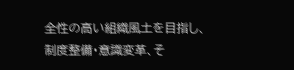全性の高い組織風土を目指し、制度整備・意識変革、そ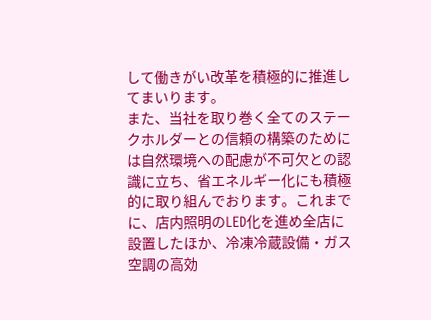して働きがい改革を積極的に推進してまいります。
また、当社を取り巻く全てのステークホルダーとの信頼の構築のためには自然環境への配慮が不可欠との認識に立ち、省エネルギー化にも積極的に取り組んでおります。これまでに、店内照明のLED化を進め全店に設置したほか、冷凍冷蔵設備・ガス空調の高効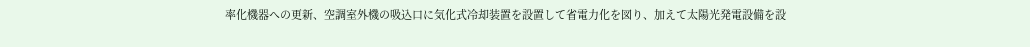率化機器への更新、空調室外機の吸込口に気化式冷却装置を設置して省電力化を図り、加えて太陽光発電設備を設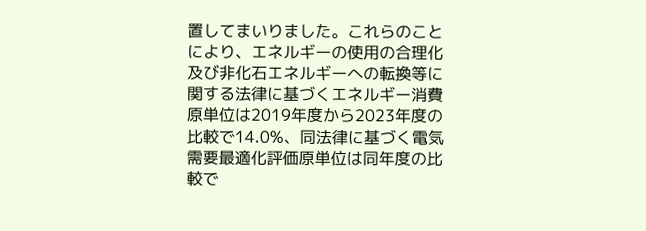置してまいりました。これらのことにより、エネルギーの使用の合理化及び非化石エネルギーへの転換等に関する法律に基づくエネルギー消費原単位は2019年度から2023年度の比較で14.0%、同法律に基づく電気需要最適化評価原単位は同年度の比較で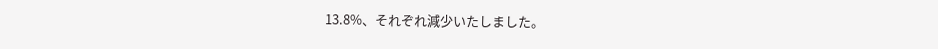13.8%、それぞれ減少いたしました。